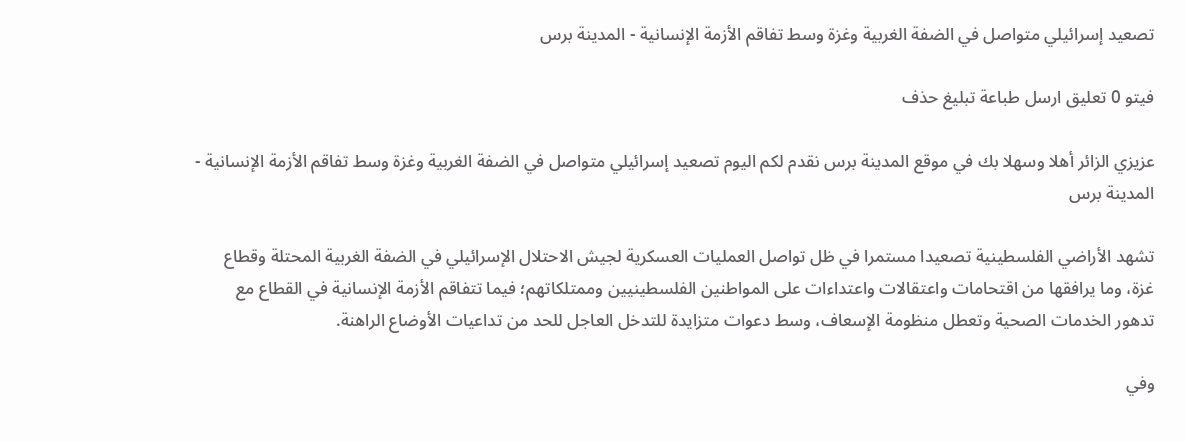تصعيد إسرائيلي متواصل في الضفة الغربية وغزة وسط تفاقم الأزمة الإنسانية - المدينة برس

فيتو 0 تعليق ارسل طباعة تبليغ حذف

عزيزي الزائر أهلا وسهلا بك في موقع المدينة برس نقدم لكم اليوم تصعيد إسرائيلي متواصل في الضفة الغربية وغزة وسط تفاقم الأزمة الإنسانية - المدينة برس

تشهد الأراضي الفلسطينية تصعيدا مستمرا في ظل تواصل العمليات العسكرية لجيش الاحتلال الإسرائيلي في الضفة الغربية المحتلة وقطاع غزة، وما يرافقها من اقتحامات واعتقالات واعتداءات على المواطنين الفلسطينيين وممتلكاتهم؛ فيما تتفاقم الأزمة الإنسانية في القطاع مع تدهور الخدمات الصحية وتعطل منظومة الإسعاف، وسط دعوات متزايدة للتدخل العاجل للحد من تداعيات الأوضاع الراهنة.

وفي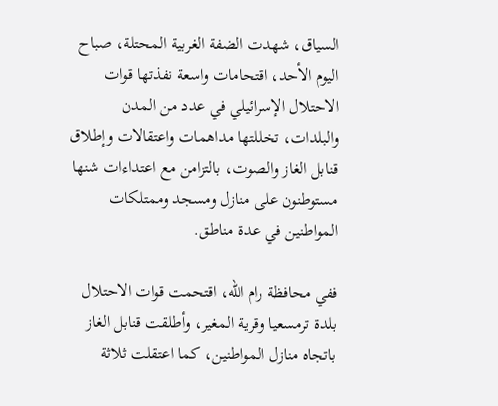السياق، شهدت الضفة الغربية المحتلة، صباح اليوم الأحد، اقتحامات واسعة نفذتها قوات الاحتلال الإسرائيلي في عدد من المدن والبلدات، تخللتها مداهمات واعتقالات وإطلاق قنابل الغاز والصوت، بالتزامن مع اعتداءات شنها مستوطنون على منازل ومسجد وممتلكات المواطنين في عدة مناطق.

ففي محافظة رام الله، اقتحمت قوات الاحتلال بلدة ترمسعيا وقرية المغير، وأطلقت قنابل الغاز باتجاه منازل المواطنين، كما اعتقلت ثلاثة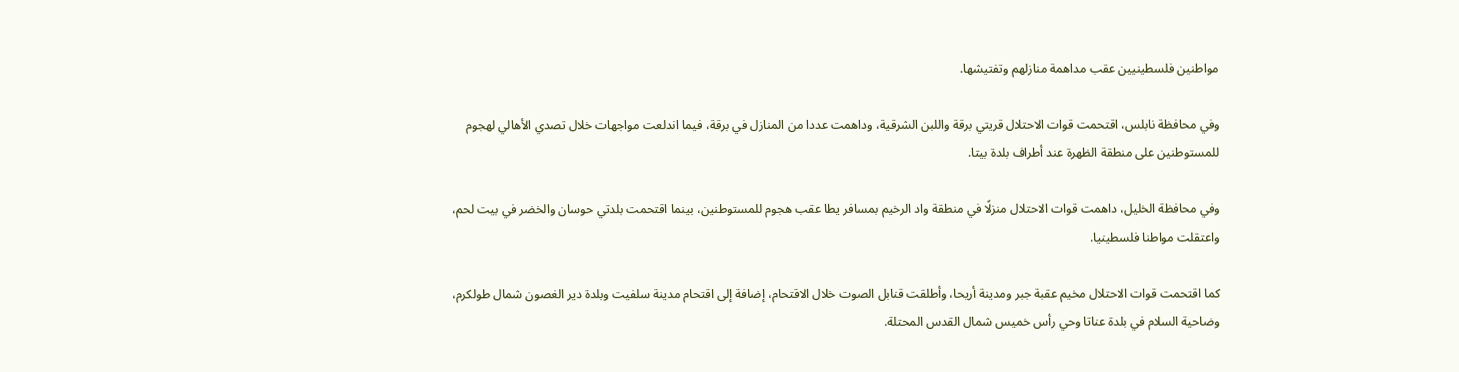مواطنين فلسطينيين عقب مداهمة منازلهم وتفتيشها.

وفي محافظة نابلس، اقتحمت قوات الاحتلال قريتي برقة واللبن الشرقية، وداهمت عددا من المنازل في برقة، فيما اندلعت مواجهات خلال تصدي الأهالي لهجوم للمستوطنين على منطقة الظهرة عند أطراف بلدة بيتا.

وفي محافظة الخليل، داهمت قوات الاحتلال منزلًا في منطقة واد الرخيم بمسافر يطا عقب هجوم للمستوطنين، بينما اقتحمت بلدتي حوسان والخضر في بيت لحم، واعتقلت مواطنا فلسطينيا.

كما اقتحمت قوات الاحتلال مخيم عقبة جبر ومدينة أريحا، وأطلقت قنابل الصوت خلال الاقتحام، إضافة إلى اقتحام مدينة سلفيت وبلدة دير الغصون شمال طولكرم، وضاحية السلام في بلدة عناتا وحي رأس خميس شمال القدس المحتلة.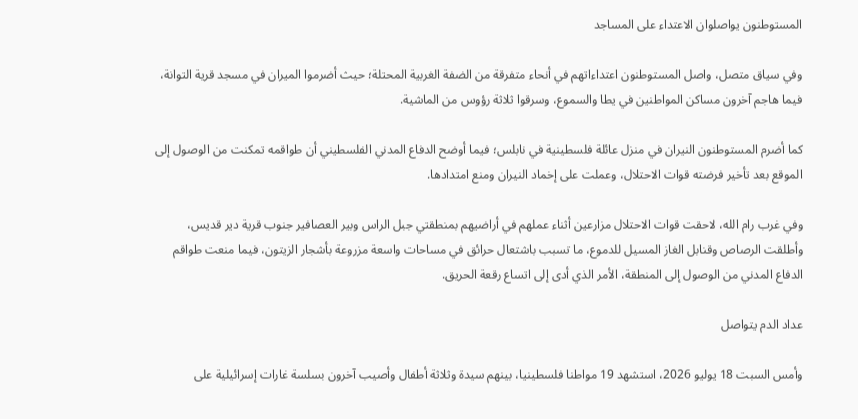المستوطنون يواصلوان الاعتداء على المساجد

وفي سياق متصل، واصل المستوطنون اعتداءاتهم في أنحاء متفرقة من الضفة الغربية المحتلة؛ حيث أضرموا الميران في مسجد قرية التوانة، فيما هاجم آخرون مساكن المواطنين في يطا والسموع، وسرقوا ثلاثة رؤوس من الماشية.

كما أضرم المستوطنون النيران في منزل عائلة فلسطينية في نابلس؛ فيما أوضح الدفاع المدني الفلسطيني أن طواقمه تمكنت من الوصول إلى الموقع بعد تأخير فرضته قوات الاحتلال، وعملت على إخماد النيران ومنع امتدادها.

وفي غرب رام الله، لاحقت قوات الاحتلال مزارعين أثناء عملهم في أراضيهم بمنطقتي جبل الراس وبير العصافير جنوب قرية دير قديس، وأطلقت الرصاص وقنابل الغاز المسيل للدموع، ما تسبب باشتعال حرائق في مساحات واسعة مزروعة بأشجار الزيتون، فيما منعت طواقم الدفاع المدني من الوصول إلى المنطقة، الأمر الذي أدى إلى اتساع رقعة الحريق.

عداد الدم يتواصل

وأمس السبت 18 يوليو 2026، استشهد 19 مواطنا فلسطينيا، بينهم سيدة وثلاثة أطفال وأصيب آخرون بسلسة غارات إسرائيلية على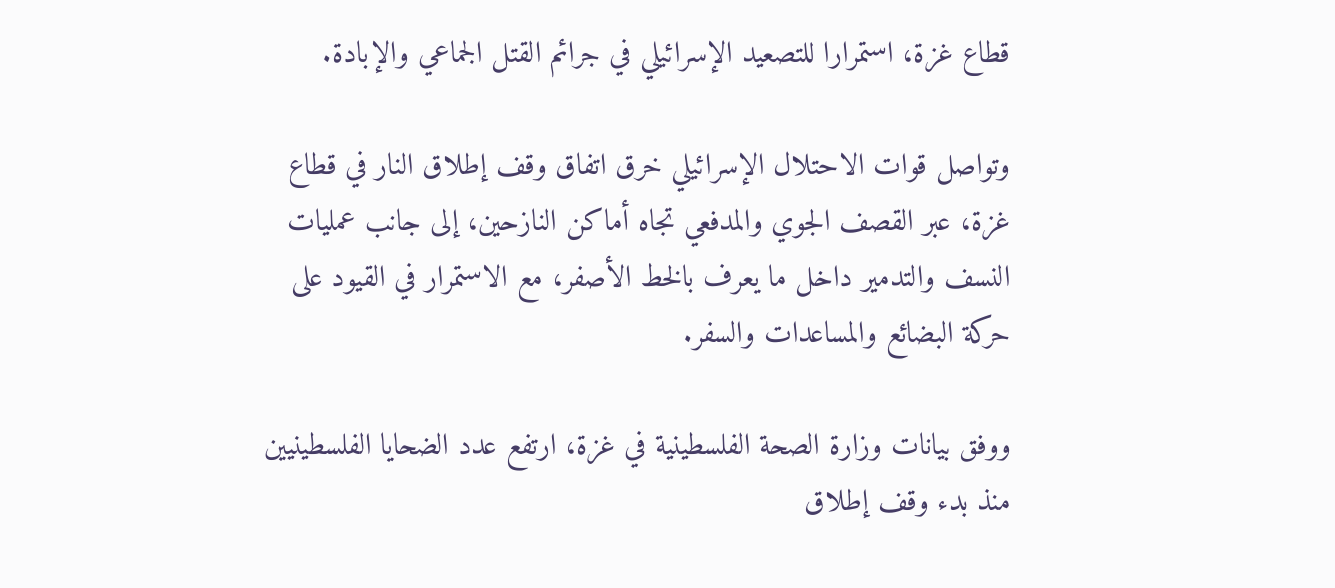قطاع غزة، استمرارا للتصعيد الإسرائيلي في جرائم القتل الجماعي والإبادة.

وتواصل قوات الاحتلال الإسرائيلي خرق اتفاق وقف إطلاق النار في قطاع غزة، عبر القصف الجوي والمدفعي تجاه أماكن النازحين، إلى جانب عمليات النسف والتدمير داخل ما يعرف بالخط الأصفر، مع الاستمرار في القيود على حركة البضائع والمساعدات والسفر.

ووفق بيانات وزارة الصحة الفلسطينية في غزة، ارتفع عدد الضحايا الفلسطينيين منذ بدء وقف إطلاق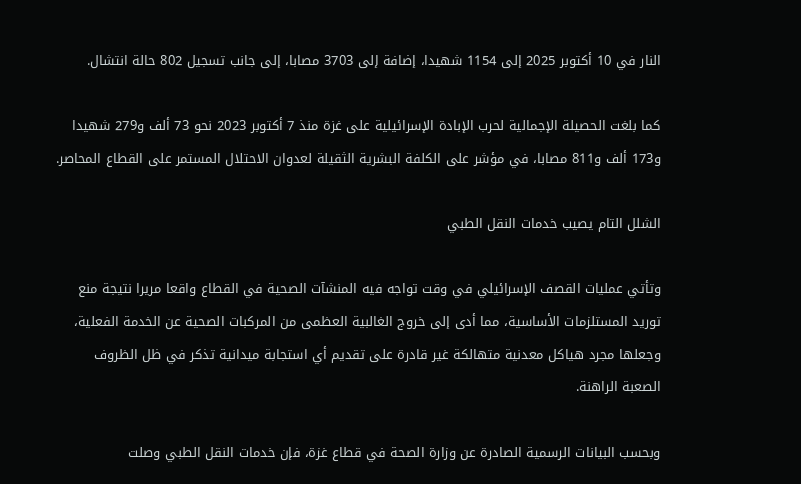النار في 10 أكتوبر 2025 إلى 1154 شهيدا، إضافة إلى 3703 مصابا، إلى جانب تسجيل 802 حالة انتشال.

كما بلغت الحصيلة الإجمالية لحرب الإبادة الإسرائيلية على غزة منذ 7 أكتوبر 2023 نحو 73 ألف و279 شهيدا و173 ألف و811 مصابا، في مؤشر على الكلفة البشرية الثقيلة لعدوان الاحتلال المستمر على القطاع المحاصر.

الشلل التام يصيب خدمات النقل الطبي

وتأتي عمليات القصف الإسرائيلي في وقت تواجه فيه المنشآت الصحية في القطاع واقعا مريرا نتيجة منع توريد المستلزمات الأساسية، مما أدى إلى خروج الغالبية العظمى من المركبات الصحية عن الخدمة الفعلية، وجعلها مجرد هياكل معدنية متهالكة غير قادرة على تقديم أي استجابة ميدانية تذكر في ظل الظروف الصعبة الراهنة.

وبحسب البيانات الرسمية الصادرة عن وزارة الصحة في قطاع غزة، فإن خدمات النقل الطبي وصلت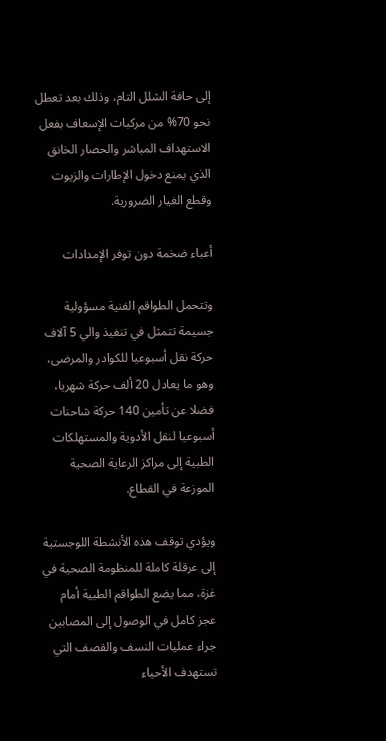إلى حافة الشلل التام، وذلك بعد تعطل نحو 70% من مركبات الإسعاف بفعل الاستهداف المباشر والحصار الخانق الذي يمنع دخول الإطارات والزيوت وقطع الغيار الضرورية.

أعباء ضخمة دون توفر الإمدادات

وتتحمل الطواقم الفنية مسؤولية جسيمة تتمثل في تنفيذ والي 5 آلاف حركة نقل أسبوعيا للكوادر والمرضى، وهو ما يعادل 20 ألف حركة شهريا، فضلا عن تأمين 140 حركة شاحنات أسبوعيا لنقل الأدوية والمستهلكات الطبية إلى مراكز الرعاية الصحية الموزعة في القطاع.

ويؤدي توقف هذه الأنشطة اللوجستية إلى عرقلة كاملة للمنظومة الصحية في غزة، مما يضع الطواقم الطبية أمام عجز كامل في الوصول إلى المصابين جراء عمليات النسف والقصف التي تستهدف الأحياء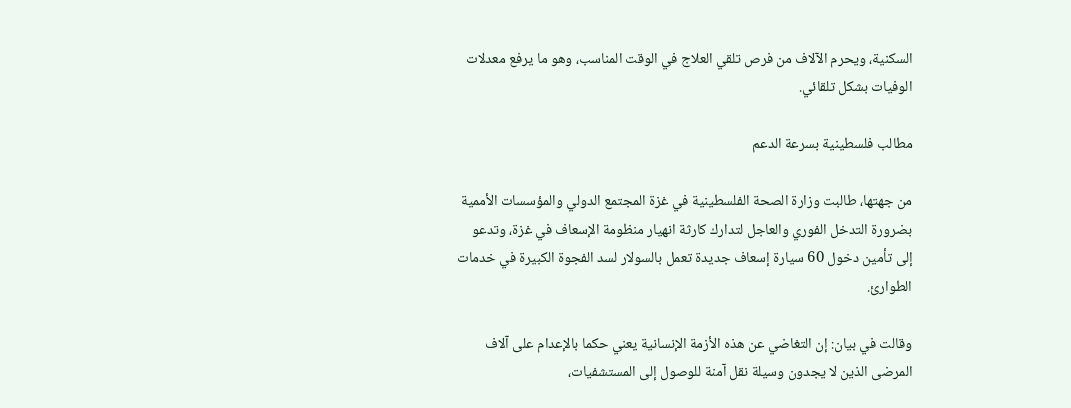السكنية، ويحرم الآلاف من فرص تلقي العلاج في الوقت المناسب، وهو ما يرفع معدلات الوفيات بشكل تلقائي.

مطالب فلسطينية بسرعة الدعم

من جهتها، طالبت وزارة الصحة الفلسطينية في غزة المجتمع الدولي والمؤسسات الأممية بضرورة التدخل الفوري والعاجل لتدارك كارثة انهيار منظومة الإسعاف في غزة، وتدعو إلى تأمين دخول 60 سيارة إسعاف جديدة تعمل بالسولار لسد الفجوة الكبيرة في خدمات الطوارئ.

وقالت في بيان: إن التغاضي عن هذه الأزمة الإنسانية يعني حكما بالإعدام على آلاف المرضى الذين لا يجدون وسيلة نقل آمنة للوصول إلى المستشفيات،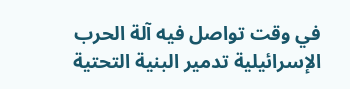في وقت تواصل فيه آلة الحرب الإسرائيلية تدمير البنية التحتية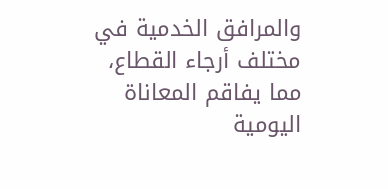والمرافق الخدمية في مختلف أرجاء القطاع، مما يفاقم المعاناة اليومية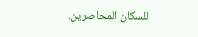للسكان المحاصرين.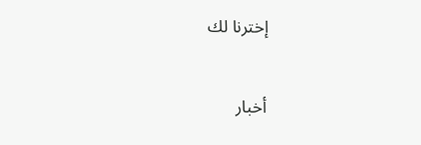إخترنا لك

أخبار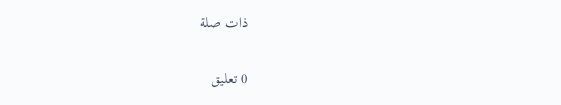ذات صلة

0 تعليق